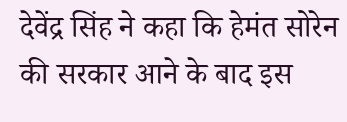देवेंद्र सिंह ने कहा कि हेमंत सोरेन की सरकार आने के बाद इस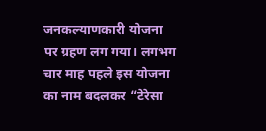जनकल्याणकारी योजना पर ग्रहण लग गया। लगभग चार माह पहले इस योजना का नाम बदलकर “टेरेसा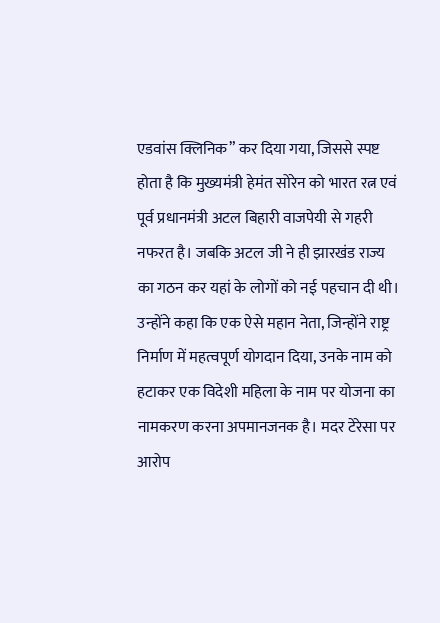एडवांस क्लिनिक” कर दिया गया, जिससे स्पष्ट होता है कि मुख्यमंत्री हेमंत सोरेन को भारत रत्न एवं पूर्व प्रधानमंत्री अटल बिहारी वाजपेयी से गहरी नफरत है। जबकि अटल जी ने ही झारखंड राज्य का गठन कर यहां के लोगों को नई पहचान दी थी।
उन्होंने कहा कि एक ऐसे महान नेता, जिन्होंने राष्ट्र निर्माण में महत्वपूर्ण योगदान दिया, उनके नाम को हटाकर एक विदेशी महिला के नाम पर योजना का नामकरण करना अपमानजनक है। मदर टेरेसा पर आरोप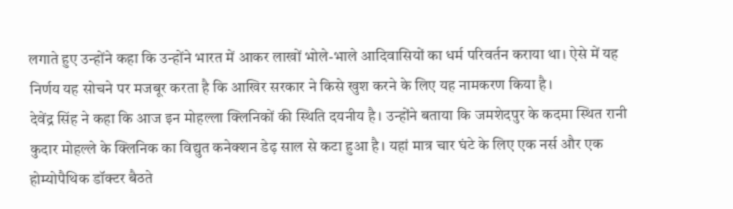लगाते हुए उन्होंने कहा कि उन्होंने भारत में आकर लाखों भोले-भाले आदिवासियों का धर्म परिवर्तन कराया था। ऐसे में यह निर्णय यह सोचने पर मजबूर करता है कि आखिर सरकार ने किसे खुश करने के लिए यह नामकरण किया है।
देवेंद्र सिंह ने कहा कि आज इन मोहल्ला क्लिनिकों की स्थिति दयनीय है। उन्होंने बताया कि जमशेदपुर के कदमा स्थित रानी कुदार मोहल्ले के क्लिनिक का विद्युत कनेक्शन डेढ़ साल से कटा हुआ है। यहां मात्र चार घंटे के लिए एक नर्स और एक होम्योपैथिक डॉक्टर बैठते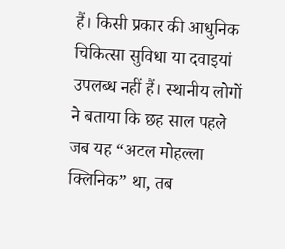हैं। किसी प्रकार की आधुनिक चिकित्सा सुविधा या दवाइयां उपलब्ध नहीं हैं। स्थानीय लोगों ने बताया कि छह साल पहले जब यह “अटल मोहल्ला क्लिनिक” था, तब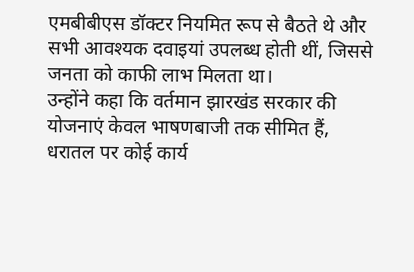एमबीबीएस डॉक्टर नियमित रूप से बैठते थे और सभी आवश्यक दवाइयां उपलब्ध होती थीं, जिससे जनता को काफी लाभ मिलता था।
उन्होंने कहा कि वर्तमान झारखंड सरकार की योजनाएं केवल भाषणबाजी तक सीमित हैं, धरातल पर कोई कार्य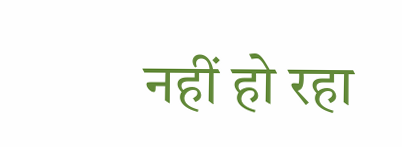नहीं हो रहा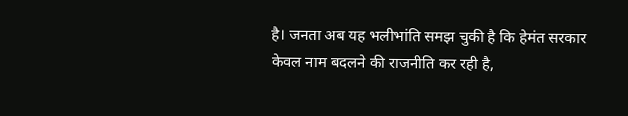है। जनता अब यह भलीभांति समझ चुकी है कि हेमंत सरकार केवल नाम बदलने की राजनीति कर रही है,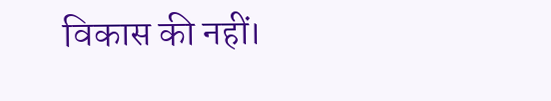विकास की नहीं।